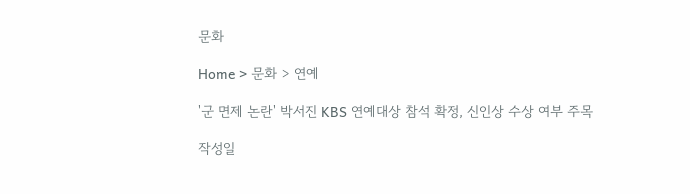문화

Home > 문화 > 연예

'군 면제 논란' 박서진 KBS 연예대상 참석 확정, 신인상 수상 여부 주목

작성일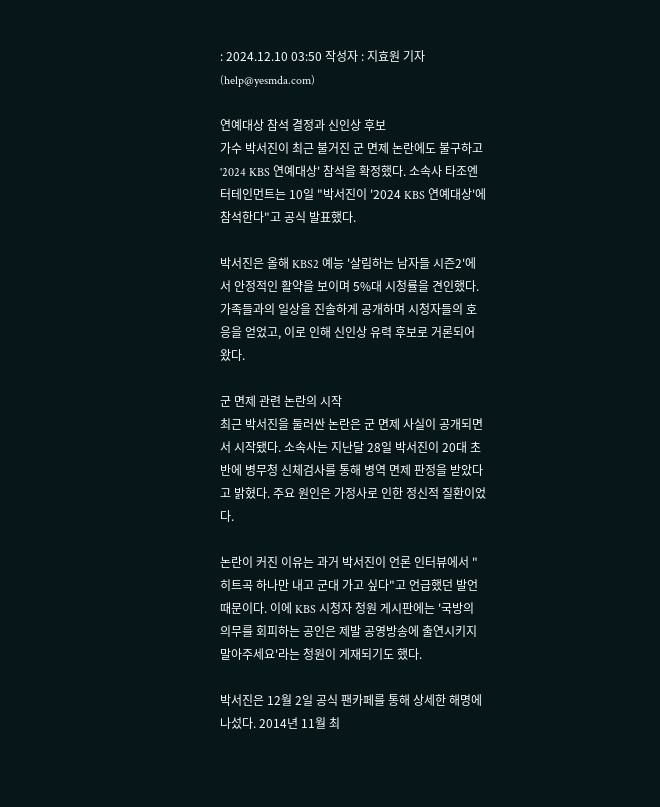: 2024.12.10 03:50 작성자 : 지효원 기자 (help@yesmda.com)

연예대상 참석 결정과 신인상 후보
가수 박서진이 최근 불거진 군 면제 논란에도 불구하고 '2024 KBS 연예대상' 참석을 확정했다. 소속사 타조엔터테인먼트는 10일 "박서진이 '2024 KBS 연예대상'에 참석한다"고 공식 발표했다.

박서진은 올해 KBS2 예능 '살림하는 남자들 시즌2'에서 안정적인 활약을 보이며 5%대 시청률을 견인했다. 가족들과의 일상을 진솔하게 공개하며 시청자들의 호응을 얻었고, 이로 인해 신인상 유력 후보로 거론되어 왔다.

군 면제 관련 논란의 시작
최근 박서진을 둘러싼 논란은 군 면제 사실이 공개되면서 시작됐다. 소속사는 지난달 28일 박서진이 20대 초반에 병무청 신체검사를 통해 병역 면제 판정을 받았다고 밝혔다. 주요 원인은 가정사로 인한 정신적 질환이었다.

논란이 커진 이유는 과거 박서진이 언론 인터뷰에서 "히트곡 하나만 내고 군대 가고 싶다"고 언급했던 발언 때문이다. 이에 KBS 시청자 청원 게시판에는 '국방의 의무를 회피하는 공인은 제발 공영방송에 출연시키지 말아주세요'라는 청원이 게재되기도 했다.

박서진은 12월 2일 공식 팬카페를 통해 상세한 해명에 나섰다. 2014년 11월 최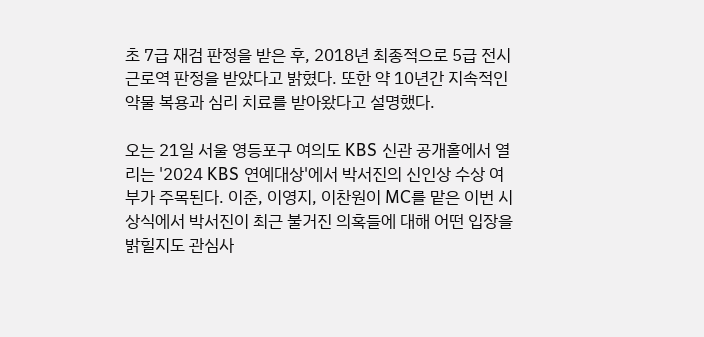초 7급 재검 판정을 받은 후, 2018년 최종적으로 5급 전시근로역 판정을 받았다고 밝혔다. 또한 약 10년간 지속적인 약물 복용과 심리 치료를 받아왔다고 설명했다.

오는 21일 서울 영등포구 여의도 KBS 신관 공개홀에서 열리는 '2024 KBS 연예대상'에서 박서진의 신인상 수상 여부가 주목된다. 이준, 이영지, 이찬원이 MC를 맡은 이번 시상식에서 박서진이 최근 불거진 의혹들에 대해 어떤 입장을 밝힐지도 관심사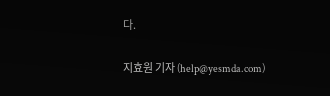다.

지효원 기자 (help@yesmda.com)